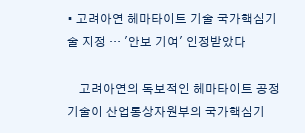• 고려아연 헤마타이트 기술 국가핵심기술 지정 … '안보 기여' 인정받았다

    고려아연의 독보적인 헤마타이트 공정 기술이 산업통상자원부의 국가핵심기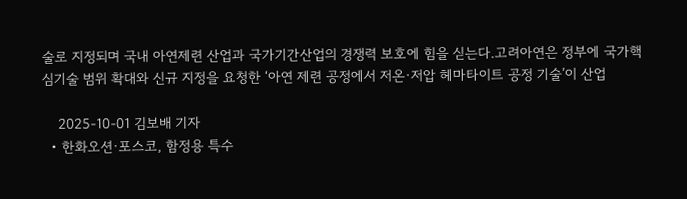술로 지정되며 국내 아연제련 산업과 국가기간산업의 경쟁력 보호에 힘을 싣는다.고려아연은 정부에 국가핵심기술 범위 확대와 신규 지정을 요청한 ‘아연 제련 공정에서 저온·저압 헤마타이트 공정 기술’이 산업

    2025-10-01 김보배 기자
  • 한화오션·포스코, 함정용 특수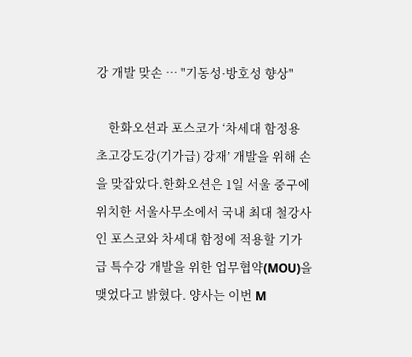강 개발 맞손 … "기동성·방호성 향상"

    한화오션과 포스코가 ‘차세대 함정용 초고강도강(기가급) 강재’ 개발을 위해 손을 맞잡았다.한화오션은 1일 서울 중구에 위치한 서울사무소에서 국내 최대 철강사인 포스코와 차세대 함정에 적용할 기가급 특수강 개발을 위한 업무협약(MOU)을 맺었다고 밝혔다. 양사는 이번 M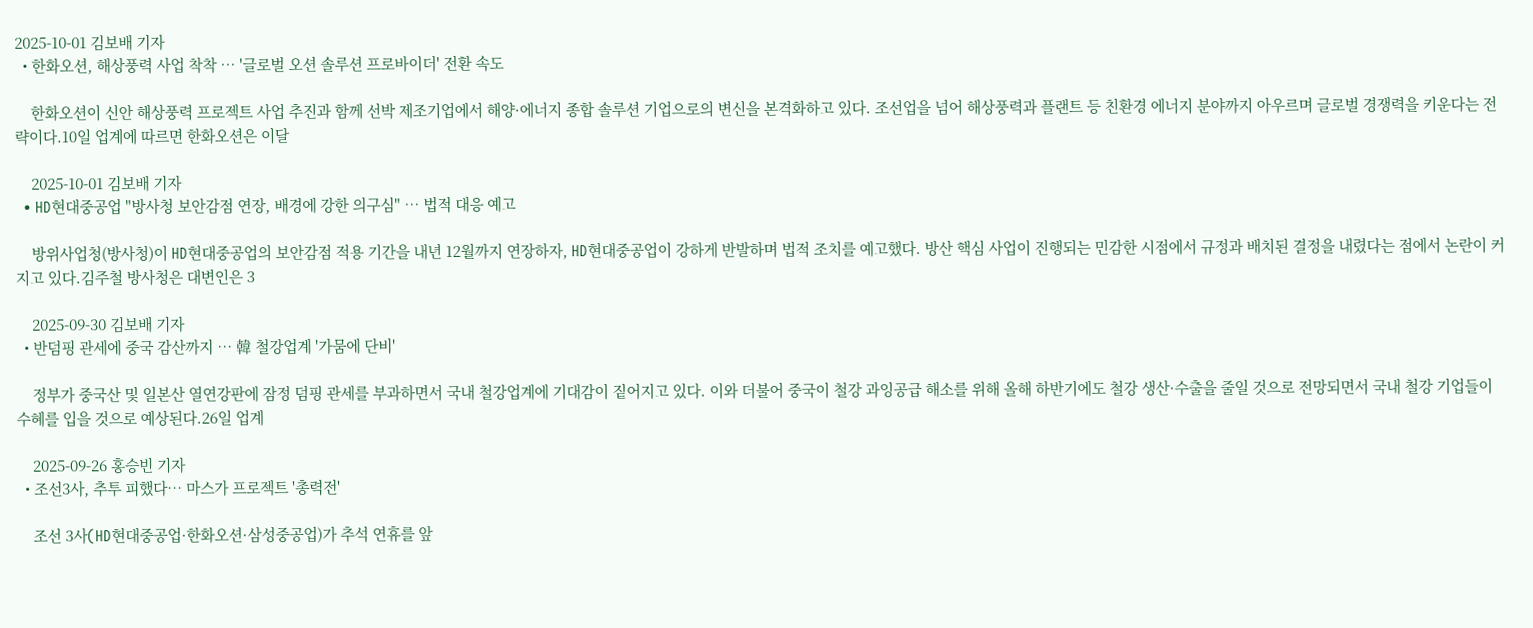2025-10-01 김보배 기자
  • 한화오션, 해상풍력 사업 착착 … '글로벌 오션 솔루션 프로바이더' 전환 속도

    한화오션이 신안 해상풍력 프로젝트 사업 추진과 함께 선박 제조기업에서 해양·에너지 종합 솔루션 기업으로의 변신을 본격화하고 있다. 조선업을 넘어 해상풍력과 플랜트 등 친환경 에너지 분야까지 아우르며 글로벌 경쟁력을 키운다는 전략이다.10일 업계에 따르면 한화오션은 이달

    2025-10-01 김보배 기자
  • HD현대중공업 "방사청 보안감점 연장, 배경에 강한 의구심" … 법적 대응 예고

    방위사업청(방사청)이 HD현대중공업의 보안감점 적용 기간을 내년 12월까지 연장하자, HD현대중공업이 강하게 반발하며 법적 조치를 예고했다. 방산 핵심 사업이 진행되는 민감한 시점에서 규정과 배치된 결정을 내렸다는 점에서 논란이 커지고 있다.김주철 방사청은 대변인은 3

    2025-09-30 김보배 기자
  • 반덤핑 관세에 중국 감산까지 … 韓 철강업계 '가뭄에 단비'

    정부가 중국산 및 일본산 열연강판에 잠정 덤핑 관세를 부과하면서 국내 철강업계에 기대감이 짙어지고 있다. 이와 더불어 중국이 철강 과잉공급 해소를 위해 올해 하반기에도 철강 생산·수출을 줄일 것으로 전망되면서 국내 철강 기업들이 수혜를 입을 것으로 예상된다.26일 업계

    2025-09-26 홍승빈 기자
  • 조선3사, 추투 피했다… 마스가 프로젝트 '총력전'

    조선 3사(HD현대중공업·한화오션·삼성중공업)가 추석 연휴를 앞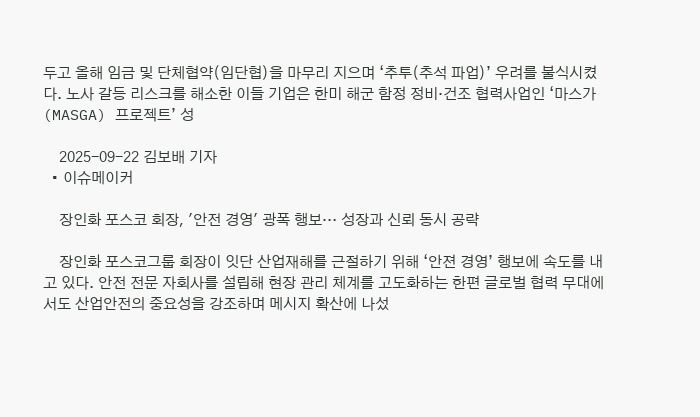두고 올해 임금 및 단체협약(임단협)을 마무리 지으며 ‘추투(추석 파업)’ 우려를 불식시켰다. 노사 갈등 리스크를 해소한 이들 기업은 한미 해군 함정 정비·건조 협력사업인 ‘마스가(MASGA) 프로젝트’ 성

    2025-09-22 김보배 기자
  • 이슈메이커

    장인화 포스코 회장, '안전 경영' 광폭 행보… 성장과 신뢰 동시 공략

    장인화 포스코그룹 회장이 잇단 산업재해를 근절하기 위해 ‘안젼 경영’ 행보에 속도를 내고 있다. 안전 전문 자회사를 설립해 현장 관리 체계를 고도화하는 한편 글로벌 협력 무대에서도 산업안전의 중요성을 강조하며 메시지 확산에 나섰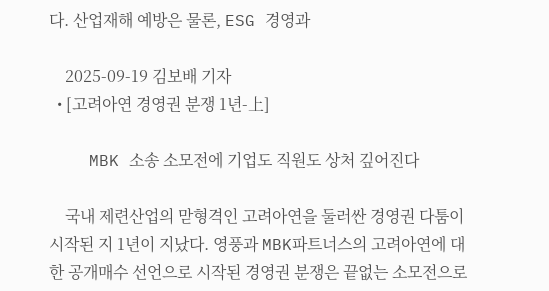다. 산업재해 예방은 물론, ESG 경영과

    2025-09-19 김보배 기자
  • [고려아연 경영권 분쟁 1년-上]

    MBK 소송 소모전에 기업도 직원도 상처 깊어진다

    국내 제련산업의 맏형격인 고려아연을 둘러싼 경영권 다툼이 시작된 지 1년이 지났다. 영풍과 MBK파트너스의 고려아연에 대한 공개매수 선언으로 시작된 경영권 분쟁은 끝없는 소모전으로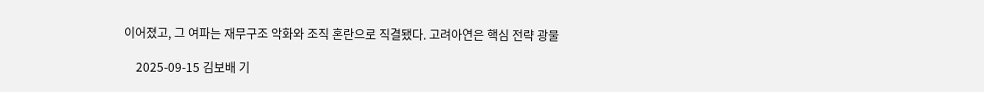이어졌고, 그 여파는 재무구조 악화와 조직 혼란으로 직결됐다. 고려아연은 핵심 전략 광물

    2025-09-15 김보배 기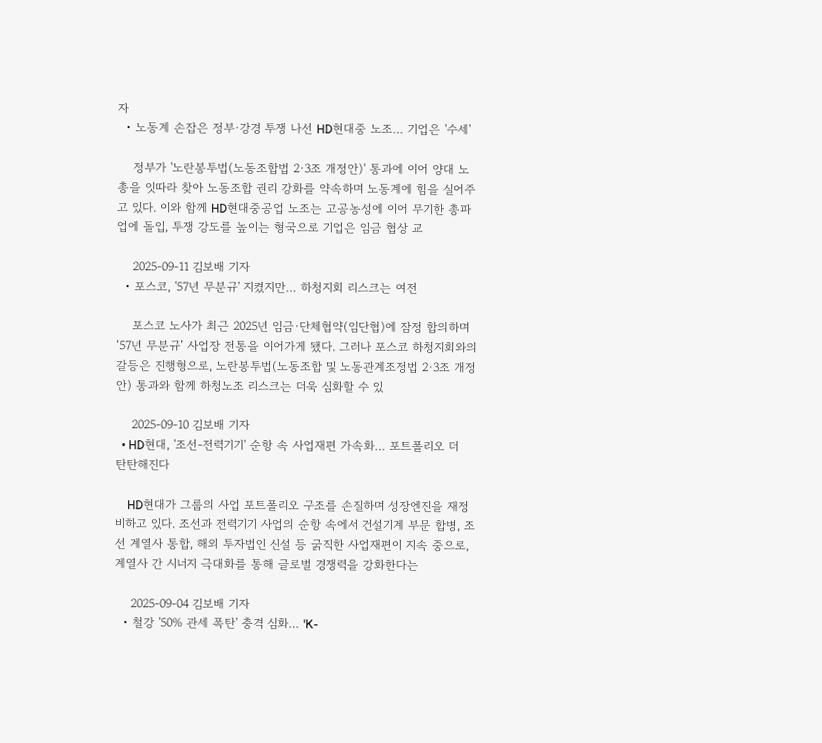자
  • 노동계 손잡은 정부·강경 투쟁 나선 HD현대중 노조… 기업은 '수세'

    정부가 '노란봉투법(노동조합법 2·3조 개정안)' 통과에 이어 양대 노총을 잇따라 찾아 노동조합 권리 강화를 약속하며 노동계에 힘을 실어주고 있다. 이와 함께 HD현대중공업 노조는 고공농성에 이어 무기한 총파업에 돌입, 투쟁 강도를 높이는 형국으로 기업은 임금 협상 교

    2025-09-11 김보배 기자
  • 포스코, '57년 무분규' 지켰지만… 하청지회 리스크는 여전

    포스코 노사가 최근 2025년 임금·단체협약(임단협)에 잠정 합의하며 ‘57년 무분규’ 사업장 전통을 이어가게 됐다. 그러나 포스코 하청지회와의 갈등은 진행형으로, 노란봉투법(노동조합 및 노동관계조정법 2·3조 개정안) 통과와 함께 하청노조 리스크는 더욱 심화할 수 있

    2025-09-10 김보배 기자
  • HD현대, '조선-전력기기' 순항 속 사업재편 가속화… 포트폴리오 더 탄탄해진다

    HD현대가 그룹의 사업 포트폴리오 구조를 손질하며 성장엔진을 재정비하고 있다. 조선과 전력기기 사업의 순항 속에서 건설기계 부문 합병, 조선 계열사 통합, 해외 투자법인 신설 등 굵직한 사업재편이 지속 중으로, 계열사 간 시너지 극대화를 통해 글로벌 경쟁력을 강화한다는

    2025-09-04 김보배 기자
  • 철강 '50% 관세 폭탄' 충격 심화… 'K-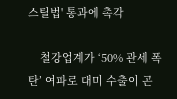스틸법' 통과에 촉각

    철강업계가 ‘50% 관세 폭탄’ 여파로 대미 수출이 곤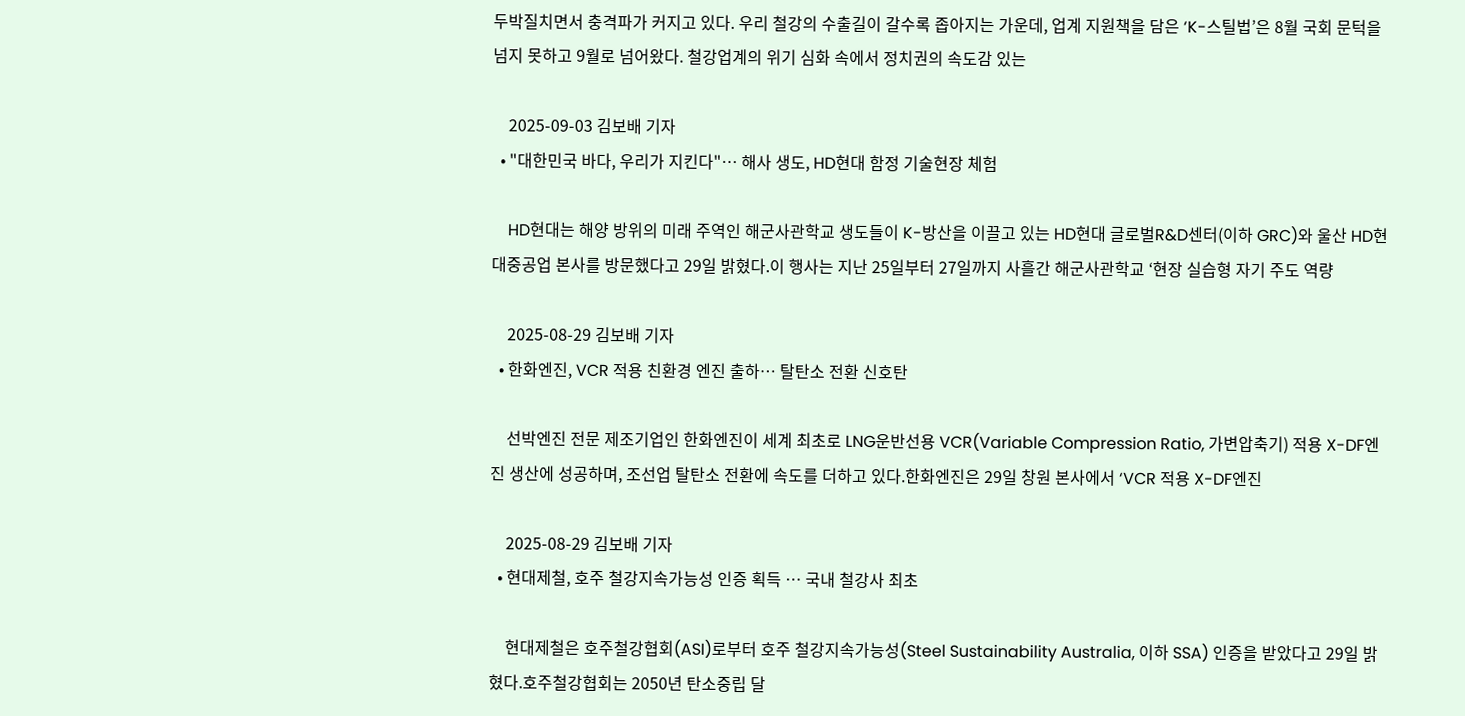두박질치면서 충격파가 커지고 있다. 우리 철강의 수출길이 갈수록 좁아지는 가운데, 업계 지원책을 담은 ‘K-스틸법’은 8월 국회 문턱을 넘지 못하고 9월로 넘어왔다. 철강업계의 위기 심화 속에서 정치권의 속도감 있는

    2025-09-03 김보배 기자
  • "대한민국 바다, 우리가 지킨다"… 해사 생도, HD현대 함정 기술현장 체험

    HD현대는 해양 방위의 미래 주역인 해군사관학교 생도들이 K-방산을 이끌고 있는 HD현대 글로벌R&D센터(이하 GRC)와 울산 HD현대중공업 본사를 방문했다고 29일 밝혔다.이 행사는 지난 25일부터 27일까지 사흘간 해군사관학교 ‘현장 실습형 자기 주도 역량

    2025-08-29 김보배 기자
  • 한화엔진, VCR 적용 친환경 엔진 출하… 탈탄소 전환 신호탄

    선박엔진 전문 제조기업인 한화엔진이 세계 최초로 LNG운반선용 VCR(Variable Compression Ratio, 가변압축기) 적용 X-DF엔진 생산에 성공하며, 조선업 탈탄소 전환에 속도를 더하고 있다.한화엔진은 29일 창원 본사에서 ‘VCR 적용 X-DF엔진

    2025-08-29 김보배 기자
  • 현대제철, 호주 철강지속가능성 인증 획득 … 국내 철강사 최초

    현대제철은 호주철강협회(ASI)로부터 호주 철강지속가능성(Steel Sustainability Australia, 이하 SSA) 인증을 받았다고 29일 밝혔다.호주철강협회는 2050년 탄소중립 달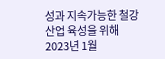성과 지속가능한 철강 산업 육성을 위해 2023년 1월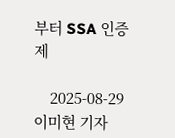부터 SSA 인증 제

    2025-08-29 이미현 기자